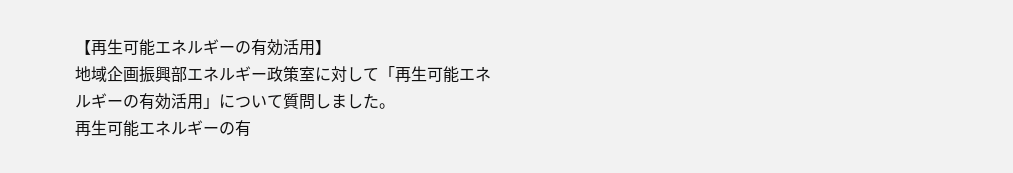【再生可能エネルギーの有効活用】
地域企画振興部エネルギー政策室に対して「再生可能エネルギーの有効活用」について質問しました。
再生可能エネルギーの有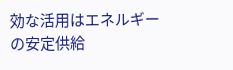効な活用はエネルギーの安定供給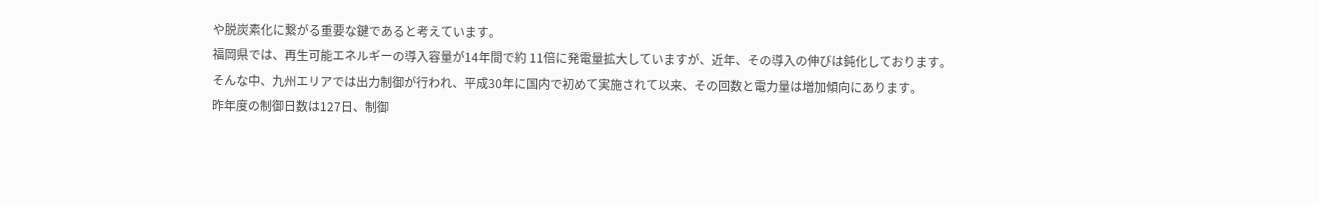や脱炭素化に繋がる重要な鍵であると考えています。
福岡県では、再生可能エネルギーの導入容量が14年間で約 11倍に発電量拡大していますが、近年、その導入の伸びは鈍化しております。
そんな中、九州エリアでは出力制御が行われ、平成30年に国内で初めて実施されて以来、その回数と電力量は増加傾向にあります。
昨年度の制御日数は127日、制御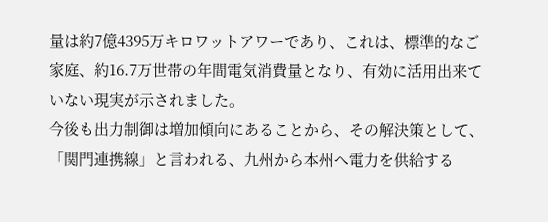量は約7億4395万キロワットアワーであり、これは、標準的なご家庭、約16.7万世帯の年間電気消費量となり、有効に活用出来ていない現実が示されました。
今後も出力制御は増加傾向にあることから、その解決策として、「関門連携線」と言われる、九州から本州へ電力を供給する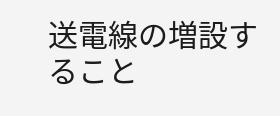送電線の増設すること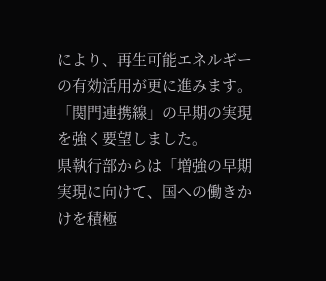により、再生可能エネルギーの有効活用が更に進みます。「関門連携線」の早期の実現を強く要望しました。
県執行部からは「増強の早期実現に向けて、国への働きかけを積極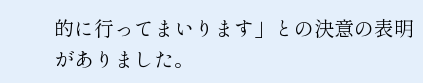的に行ってまいります」との決意の表明がありました。